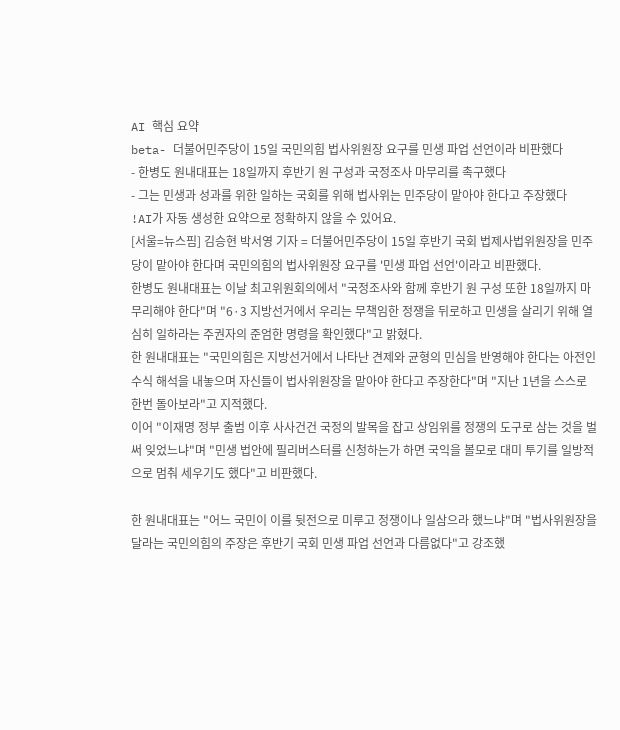AI 핵심 요약
beta- 더불어민주당이 15일 국민의힘 법사위원장 요구를 민생 파업 선언이라 비판했다
- 한병도 원내대표는 18일까지 후반기 원 구성과 국정조사 마무리를 촉구했다
- 그는 민생과 성과를 위한 일하는 국회를 위해 법사위는 민주당이 맡아야 한다고 주장했다
!AI가 자동 생성한 요약으로 정확하지 않을 수 있어요.
[서울=뉴스핌] 김승현 박서영 기자 = 더불어민주당이 15일 후반기 국회 법제사법위원장을 민주당이 맡아야 한다며 국민의힘의 법사위원장 요구를 '민생 파업 선언'이라고 비판했다.
한병도 원내대표는 이날 최고위원회의에서 "국정조사와 함께 후반기 원 구성 또한 18일까지 마무리해야 한다"며 "6·3 지방선거에서 우리는 무책임한 정쟁을 뒤로하고 민생을 살리기 위해 열심히 일하라는 주권자의 준엄한 명령을 확인했다"고 밝혔다.
한 원내대표는 "국민의힘은 지방선거에서 나타난 견제와 균형의 민심을 반영해야 한다는 아전인수식 해석을 내놓으며 자신들이 법사위원장을 맡아야 한다고 주장한다"며 "지난 1년을 스스로 한번 돌아보라"고 지적했다.
이어 "이재명 정부 출범 이후 사사건건 국정의 발목을 잡고 상임위를 정쟁의 도구로 삼는 것을 벌써 잊었느냐"며 "민생 법안에 필리버스터를 신청하는가 하면 국익을 볼모로 대미 투기를 일방적으로 멈춰 세우기도 했다"고 비판했다.

한 원내대표는 "어느 국민이 이를 뒷전으로 미루고 정쟁이나 일삼으라 했느냐"며 "법사위원장을 달라는 국민의힘의 주장은 후반기 국회 민생 파업 선언과 다름없다"고 강조했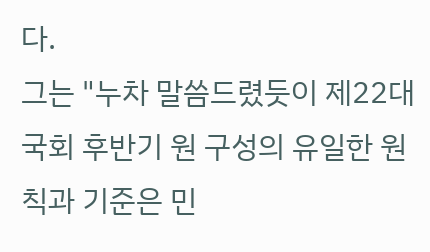다.
그는 "누차 말씀드렸듯이 제22대 국회 후반기 원 구성의 유일한 원칙과 기준은 민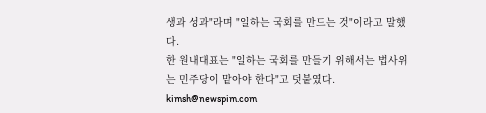생과 성과"라며 "일하는 국회를 만드는 것"이라고 말했다.
한 원내대표는 "일하는 국회를 만들기 위해서는 법사위는 민주당이 맡아야 한다"고 덧붙였다.
kimsh@newspim.com